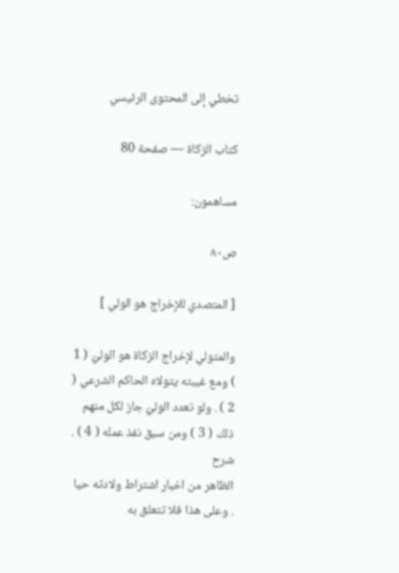تخطي إلى المحتوى الرئيسي

كتاب الزكاة — صفحة 80

مساهمون:

ص٨٠

[ المتصدي للإخراج هو الولي ]

والمتولي لإخراج الزكاة هو الوليّ ( 1 ) ومع غيبته يتولاه الحاكم الشرعي ( 2 ) . ولو تعدد الوليّ جاز لكل منهم ذلك ( 3 ) ومن سبق نفذ عمله ( 4 ) .
شرح
الظاهر من اخبار اشتراط ولادته حيا . وعلى هذا فلا تتعلق به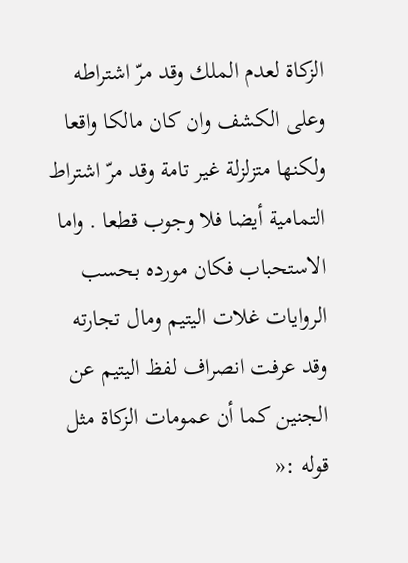الزكاة لعدم الملك وقد مرّ اشتراطه وعلى الكشف وان كان مالكا واقعا ولكنها متزلزلة غير تامة وقد مرّ اشتراط التمامية أيضا فلا وجوب قطعا . واما الاستحباب فكان مورده بحسب الروايات غلات اليتيم ومال تجارته وقد عرفت انصراف لفظ اليتيم عن الجنين كما أن عمومات الزكاة مثل قوله :«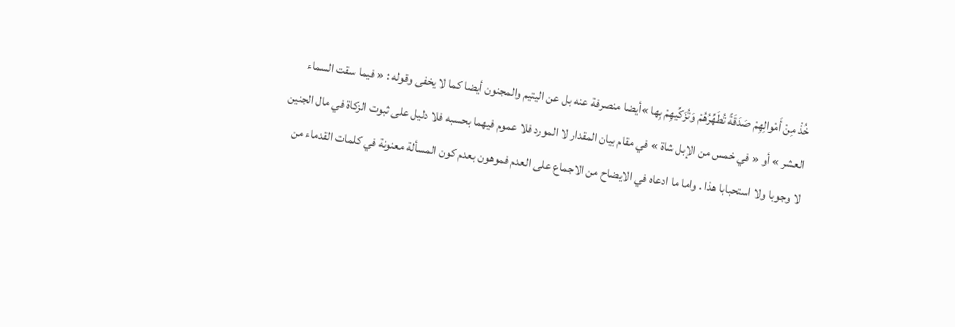خُذْ مِنْ أَمْوالِهِمْ صَدَقَةً تُطَهِّرُهُمْ وَتُزَكِّيهِمْ بِها »أيضا منصرفة عنه بل عن اليتيم والمجنون أيضا كما لا يخفى وقوله : « فيما سقت السماء العشر » أو « في خمس من الإبل شاة » في مقام بيان المقدار لا المورد فلا عموم فيهما بحسبه فلا دليل على ثبوت الزكاة في مال الجنين لا وجوبا ولا استحبابا هذا . واما ما ادعاه في الايضاح من الاجماع على العدم فموهون بعدم كون المسألة معنونة في كلمات القدماء من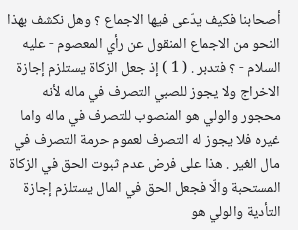أصحابنا فكيف يدّعى فيها الاجماع ؟ وهل نكشف بهذا النحو من الاجماع المنقول عن رأي المعصوم - عليه السلام - ؟ فتدبر . ( 1 ) إذ جعل الزكاة يستلزم إجازة الاخراج ولا يجوز للصبي التصرف في ماله لأنه محجور والولي هو المنصوب للتصرف في ماله واما غيره فلا يجوز له التصرف لعموم حرمة التصرف في مال الغير . هذا على فرض عدم ثبوت الحق في الزكاة المستحبة والّا فجعل الحق في المال يستلزم إجازة التأدية والولي هو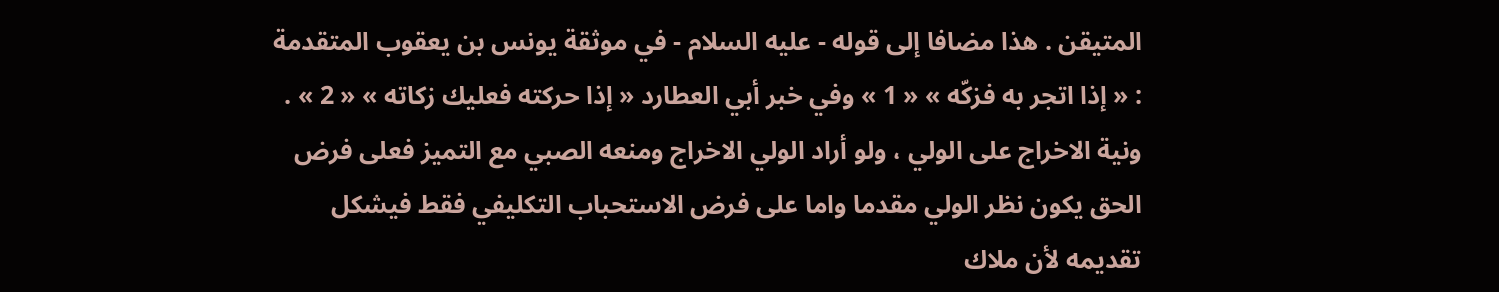المتيقن . هذا مضافا إلى قوله - عليه السلام - في موثقة يونس بن يعقوب المتقدمة : « إذا اتجر به فزكّه » « 1 » وفي خبر أبي العطارد « إذا حركته فعليك زكاته » « 2 » . ونية الاخراج على الولي ، ولو أراد الولي الاخراج ومنعه الصبي مع التميز فعلى فرض الحق يكون نظر الولي مقدما واما على فرض الاستحباب التكليفي فقط فيشكل تقديمه لأن ملاك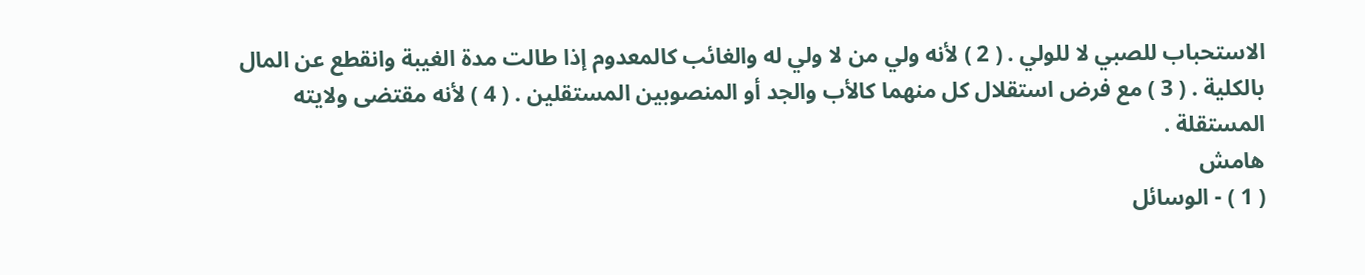الاستحباب للصبي لا للولي . ( 2 ) لأنه ولي من لا ولي له والغائب كالمعدوم إذا طالت مدة الغيبة وانقطع عن المال بالكلية . ( 3 ) مع فرض استقلال كل منهما كالأب والجد أو المنصوبين المستقلين . ( 4 ) لأنه مقتضى ولايته المستقلة .
هامش
( 1 ) - الوسائل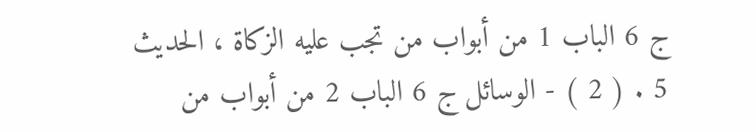ج 6 الباب 1 من أبواب من تجب عليه الزكاة ، الحديث 5 . ( 2 ) - الوسائل ج 6 الباب 2 من أبواب من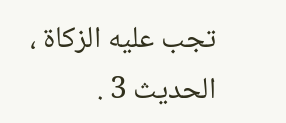تجب عليه الزكاة ، الحديث 3 .